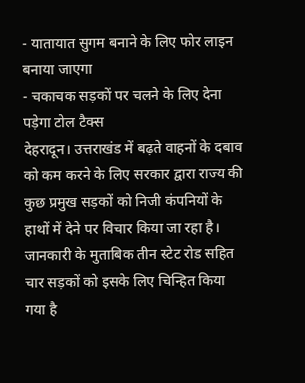- यातायात सुगम बनाने के लिए फोर लाइन बनाया जाएगा
- चकाचक सड़कों पर चलने के लिए देना पड़ेगा टोल टैक्स
देहरादून। उत्तराखंड में बढ़ते वाहनों के दबाव को कम करने के लिए सरकार द्वारा राज्य की कुछ प्रमुख सड़कों को निजी कंपनियों के हाथों में देने पर विचार किया जा रहा है।
जानकारी के मुताबिक तीन स्टेट रोड सहित चार सड़कों को इसके लिए चिन्हित किया गया है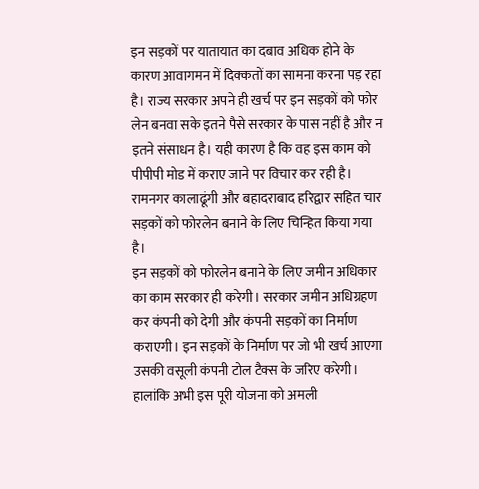इन सड़कों पर यातायात का दबाव अधिक होने के कारण आवागमन में दिक्कतों का सामना करना पड़ रहा है। राज्य सरकार अपने ही खर्च पर इन सड़कों को फोर लेन बनवा सके इतने पैसे सरकार के पास नहीं है और न इतने संसाधन है। यही कारण है कि वह इस काम को पीपीपी मोड में कराए जाने पर विचार कर रही है। रामनगर कालाढूंगी और बहादराबाद हरिद्वार सहित चार सड़कों को फोरलेन बनाने के लिए चिन्हित किया गया है।
इन सड़कों को फोरलेन बनाने के लिए जमीन अधिकार का काम सरकार ही करेगी। सरकार जमीन अधिग्रहण कर कंपनी को देगी और कंपनी सड़कों का निर्माण कराएगी। इन सड़कों के निर्माण पर जो भी खर्च आएगा उसकी वसूली कंपनी टोल टैक्स के जरिए करेगी। हालांकि अभी इस पूरी योजना को अमली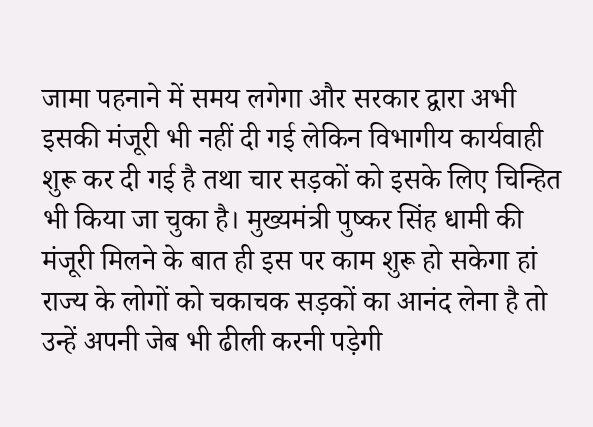जामा पहनाने में समय लगेगा और सरकार द्वारा अभी इसकी मंजूरी भी नहीं दी गई लेकिन विभागीय कार्यवाही शुरू कर दी गई है तथा चार सड़कों को इसके लिए चिन्हित भी किया जा चुका है। मुख्यमंत्री पुष्कर सिंह धामी की मंजूरी मिलने के बात ही इस पर काम शुरू हो सकेगा हां राज्य के लोगों को चकाचक सड़कों का आनंद लेना है तो उन्हें अपनी जेब भी ढीली करनी पड़ेगी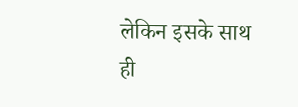लेकिन इसके साथ ही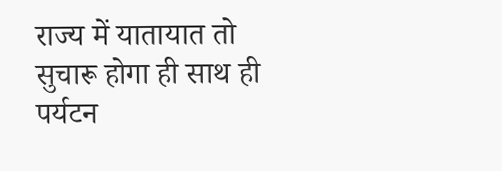राज्य में यातायात तो सुचारू होगा ही साथ ही पर्यटन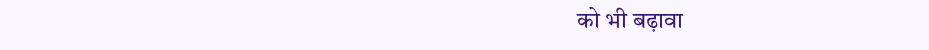को भी बढ़ावा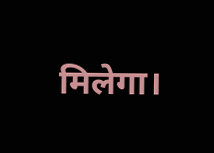मिलेगा।